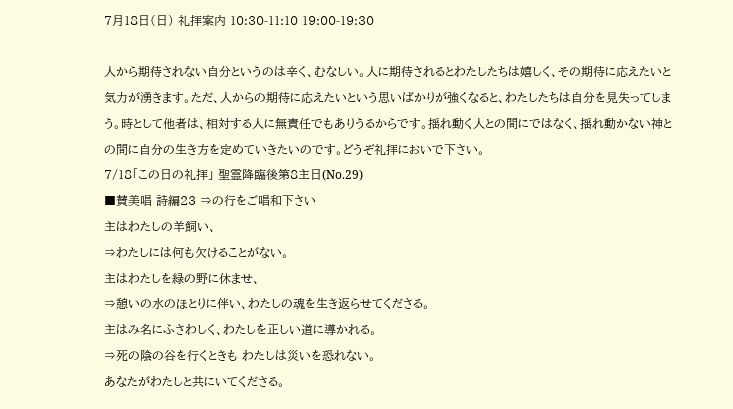7月18日(日) 礼拝案内 10:30-11:10 19:00-19:30

人から期待されない自分というのは辛く、むなしい。人に期待されるとわたしたちは嬉しく、その期待に応えたいと気力が湧きます。ただ、人からの期待に応えたいという思いばかりが強くなると、わたしたちは自分を見失ってしまう。時として他者は、相対する人に無責任でもありうるからです。揺れ動く人との間にではなく、揺れ動かない神との間に自分の生き方を定めていきたいのです。どうぞ礼拝においで下さい。
7/18「この日の礼拝」 聖霊降臨後第8主日(No.29)
■賛美唱 詩編23 ⇒の行をご唱和下さい
主はわたしの羊飼い、
⇒わたしには何も欠けることがない。
主はわたしを緑の野に休ませ、
⇒憩いの水のほとりに伴い、わたしの魂を生き返らせてくださる。
主はみ名にふさわしく、わたしを正しい道に導かれる。
⇒死の陰の谷を行くときも わたしは災いを恐れない。
あなたがわたしと共にいてくださる。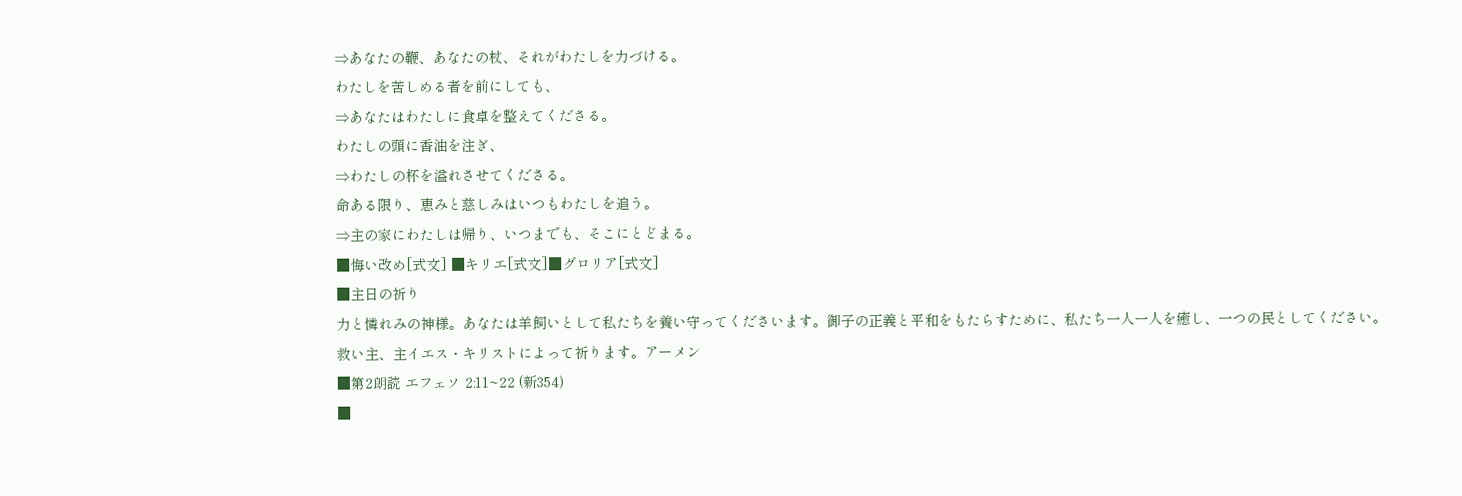⇒あなたの鞭、あなたの杖、それがわたしを力づける。
わたしを苦しめる者を前にしても、
⇒あなたはわたしに食卓を整えてくださる。
わたしの頭に香油を注ぎ、
⇒わたしの杯を溢れさせてくださる。
命ある限り、恵みと慈しみはいつもわたしを追う。
⇒主の家にわたしは帰り、いつまでも、そこにとどまる。
■悔い改め[式文] ■キリエ[式文]■グロリア[式文]
■主日の祈り
力と憐れみの神様。あなたは羊飼いとして私たちを養い守ってくださいます。御子の正義と平和をもたらすために、私たち一人一人を癒し、一つの民としてください。救い主、主イエス・キリストによって祈ります。アーメン
■第2朗読 エフェソ 2:11~22 (新354)
■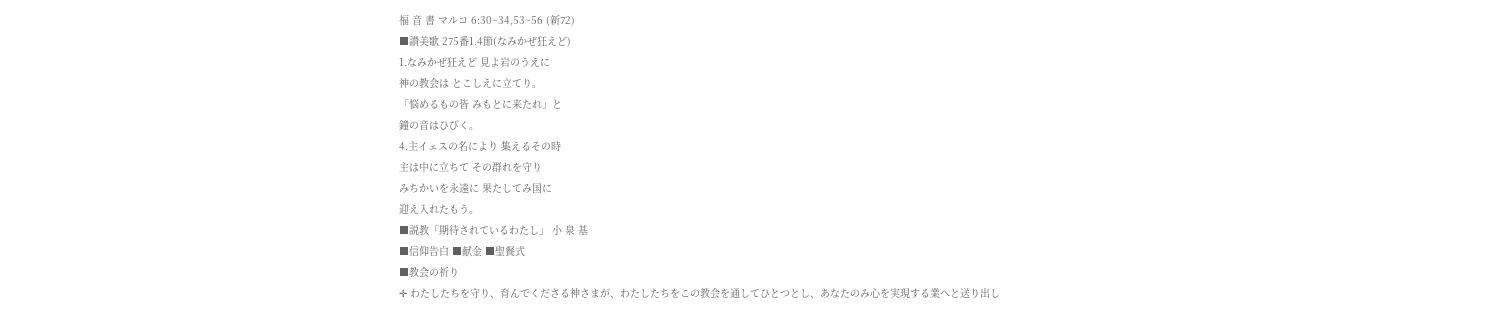福 音 書 マルコ 6:30~34,53~56 (新72)
■讃美歌 275番1.4節(なみかぜ狂えど)
1.なみかぜ狂えど 見よ岩のうえに
神の教会は とこしえに立てり。
「悩めるもの皆 みもとに来たれ」と
鐘の音はひびく。
4.主イェスの名により 集えるその時
主は中に立ちて その群れを守り
みちかいを永遠に 果たしてみ国に
迎え入れたもう。
■説教「期待されているわたし」 小 泉 基
■信仰告白 ■献金 ■聖餐式
■教会の祈り
✛ わたしたちを守り、育んでくださる神さまが、わたしたちをこの教会を通してひとつとし、あなたのみ心を実現する業へと送り出し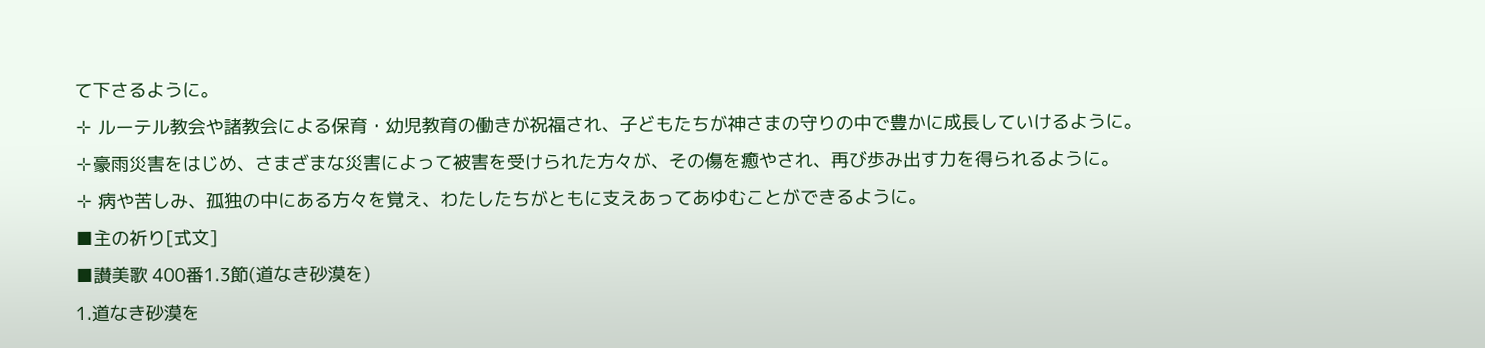て下さるように。
✛ ルーテル教会や諸教会による保育・幼児教育の働きが祝福され、子どもたちが神さまの守りの中で豊かに成長していけるように。
✛豪雨災害をはじめ、さまざまな災害によって被害を受けられた方々が、その傷を癒やされ、再び歩み出す力を得られるように。
✛ 病や苦しみ、孤独の中にある方々を覚え、わたしたちがともに支えあってあゆむことができるように。
■主の祈り[式文]
■讃美歌 400番1.3節(道なき砂漠を)
1.道なき砂漠を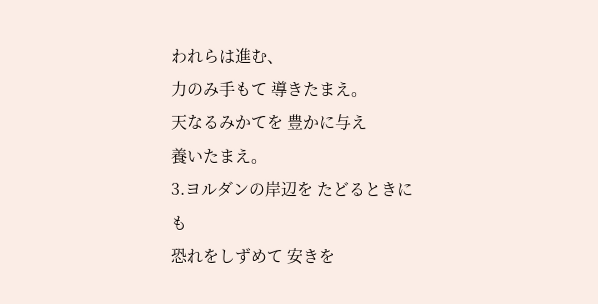われらは進む、
力のみ手もて 導きたまえ。
天なるみかてを 豊かに与え
養いたまえ。
3.ヨルダンの岸辺を たどるときにも
恐れをしずめて 安きを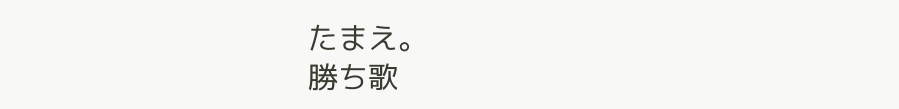たまえ。
勝ち歌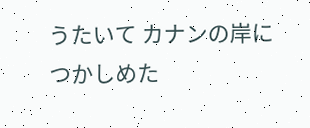うたいて カナンの岸に
つかしめた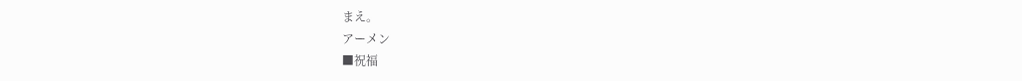まえ。
アーメン
■祝福